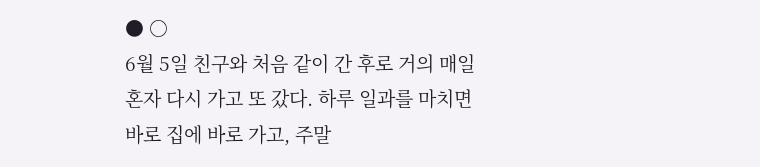● ○
6월 5일 친구와 처음 같이 간 후로 거의 매일 혼자 다시 가고 또 갔다. 하루 일과를 마치면 바로 집에 바로 가고, 주말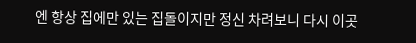엔 항상 집에만 있는 집돌이지만 정신 차려보니 다시 이곳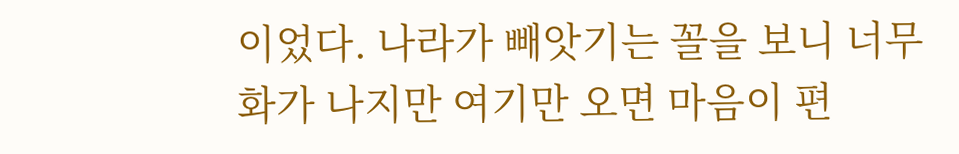이었다. 나라가 빼앗기는 꼴을 보니 너무 화가 나지만 여기만 오면 마음이 편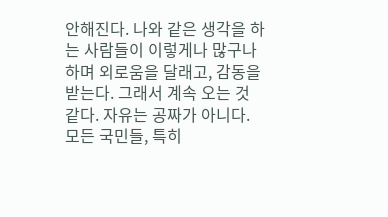안해진다. 나와 같은 생각을 하는 사람들이 이렇게나 많구나 하며 외로움을 달래고, 감동을 받는다. 그래서 계속 오는 것 같다. 자유는 공짜가 아니다. 모든 국민들, 특히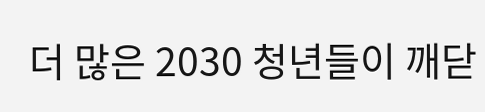더 많은 2030 청년들이 깨닫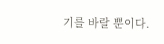기를 바랄 뿐이다.